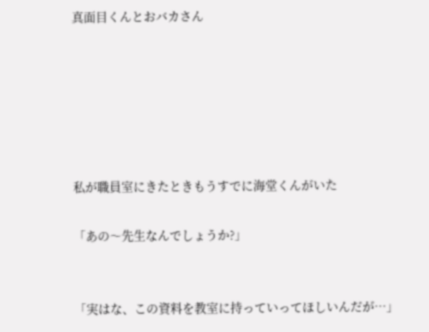真面目くんとおバカさん






私が職員室にきたときもうすでに海堂くんがいた

「あの〜先生なんでしょうか?」


「実はな、この資料を教室に持っていってほしいんだが…」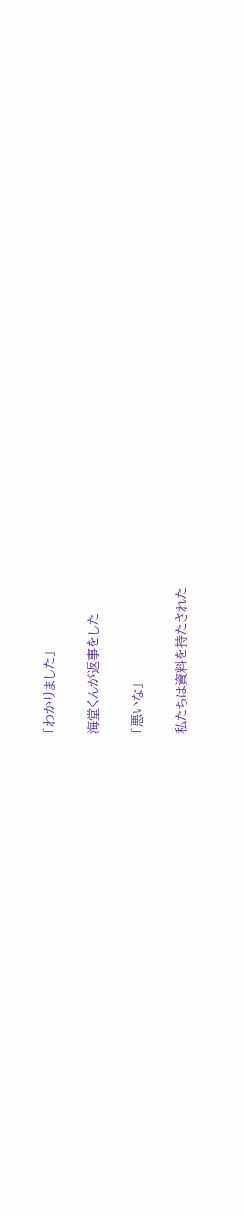「わかりました」

海堂くんが返事をした

「悪いな」

私たちは資料を持たされた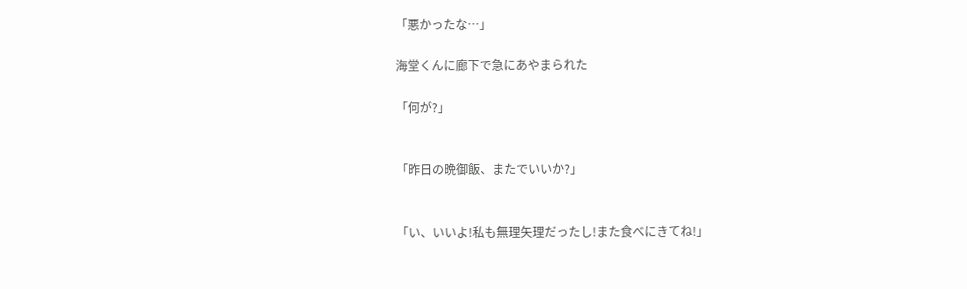「悪かったな…」

海堂くんに廊下で急にあやまられた

「何が?」


「昨日の晩御飯、またでいいか?」


「い、いいよ!私も無理矢理だったし!また食べにきてね!」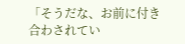「そうだな、お前に付き合わされてい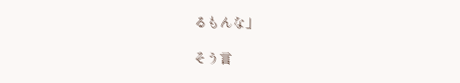るもんな」

そう言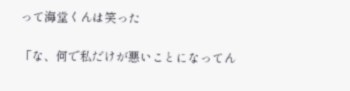って海堂くんは笑った

「な、何で私だけが悪いことになってん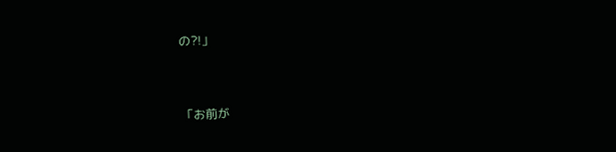の?!」


「お前が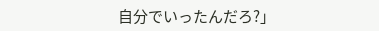自分でいったんだろ?」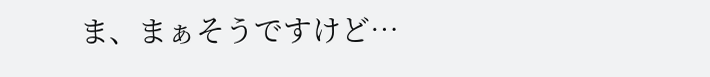ま、まぁそうですけど…